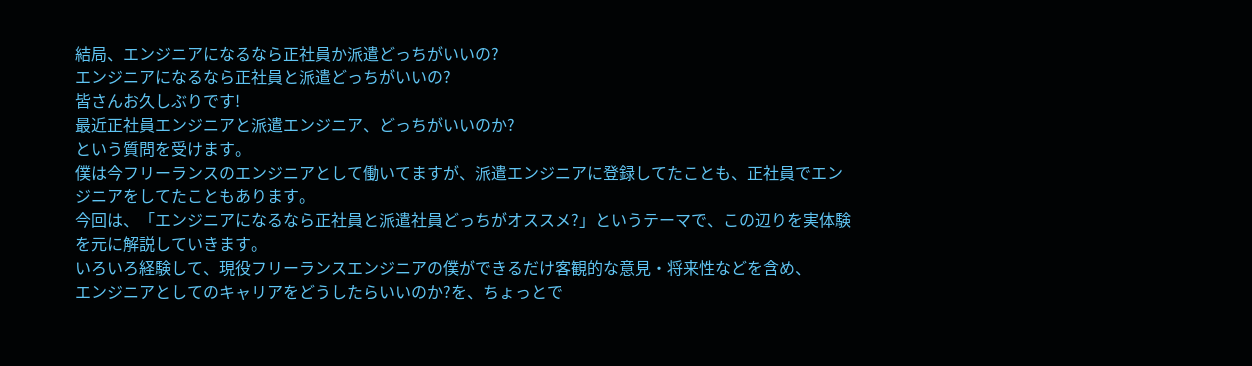結局、エンジニアになるなら正社員か派遣どっちがいいの?
エンジニアになるなら正社員と派遣どっちがいいの?
皆さんお久しぶりです!
最近正社員エンジニアと派遣エンジニア、どっちがいいのか?
という質問を受けます。
僕は今フリーランスのエンジニアとして働いてますが、派遣エンジニアに登録してたことも、正社員でエンジニアをしてたこともあります。
今回は、「エンジニアになるなら正社員と派遣社員どっちがオススメ?」というテーマで、この辺りを実体験を元に解説していきます。
いろいろ経験して、現役フリーランスエンジニアの僕ができるだけ客観的な意見・将来性などを含め、
エンジニアとしてのキャリアをどうしたらいいのか?を、ちょっとで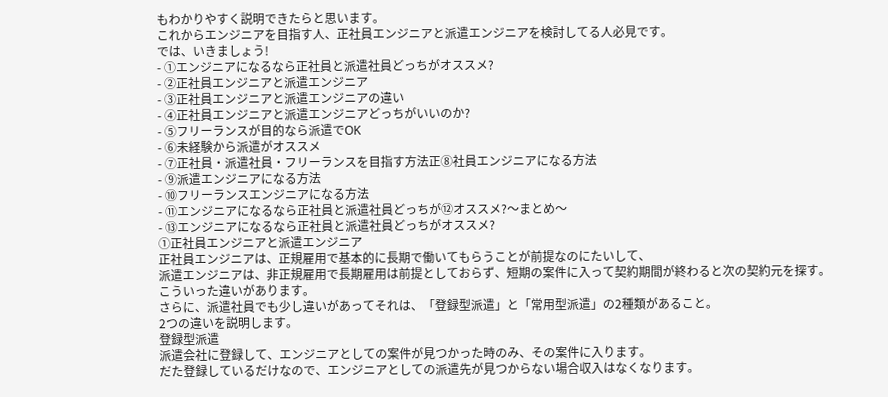もわかりやすく説明できたらと思います。
これからエンジニアを目指す人、正社員エンジニアと派遣エンジニアを検討してる人必見です。
では、いきましょう!
- ①エンジニアになるなら正社員と派遣社員どっちがオススメ?
- ②正社員エンジニアと派遣エンジニア
- ③正社員エンジニアと派遣エンジニアの違い
- ④正社員エンジニアと派遣エンジニアどっちがいいのか?
- ⑤フリーランスが目的なら派遣でOK
- ⑥未経験から派遣がオススメ
- ⑦正社員・派遣社員・フリーランスを目指す方法正⑧社員エンジニアになる方法
- ⑨派遣エンジニアになる方法
- ⑩フリーランスエンジニアになる方法
- ⑪エンジニアになるなら正社員と派遣社員どっちが⑫オススメ?〜まとめ〜
- ⑬エンジニアになるなら正社員と派遣社員どっちがオススメ?
①正社員エンジニアと派遣エンジニア
正社員エンジニアは、正規雇用で基本的に長期で働いてもらうことが前提なのにたいして、
派遣エンジニアは、非正規雇用で長期雇用は前提としておらず、短期の案件に入って契約期間が終わると次の契約元を探す。
こういった違いがあります。
さらに、派遣社員でも少し違いがあってそれは、「登録型派遣」と「常用型派遣」の2種類があること。
2つの違いを説明します。
登録型派遣
派遣会社に登録して、エンジニアとしての案件が見つかった時のみ、その案件に入ります。
だた登録しているだけなので、エンジニアとしての派遣先が見つからない場合収入はなくなります。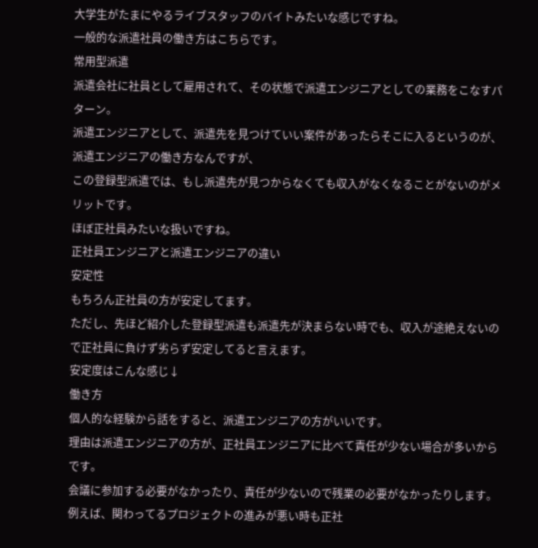大学生がたまにやるライブスタッフのバイトみたいな感じですね。
一般的な派遣社員の働き方はこちらです。
常用型派遣
派遣会社に社員として雇用されて、その状態で派遣エンジニアとしての業務をこなすパターン。
派遣エンジニアとして、派遣先を見つけていい案件があったらそこに入るというのが、派遣エンジニアの働き方なんですが、
この登録型派遣では、もし派遣先が見つからなくても収入がなくなることがないのがメリットです。
ほぼ正社員みたいな扱いですね。
正社員エンジニアと派遣エンジニアの違い
安定性
もちろん正社員の方が安定してます。
ただし、先ほど紹介した登録型派遣も派遣先が決まらない時でも、収入が途絶えないので正社員に負けず劣らず安定してると言えます。
安定度はこんな感じ↓
働き方
個人的な経験から話をすると、派遣エンジニアの方がいいです。
理由は派遣エンジニアの方が、正社員エンジニアに比べて責任が少ない場合が多いからです。
会議に参加する必要がなかったり、責任が少ないので残業の必要がなかったりします。
例えば、関わってるプロジェクトの進みが悪い時も正社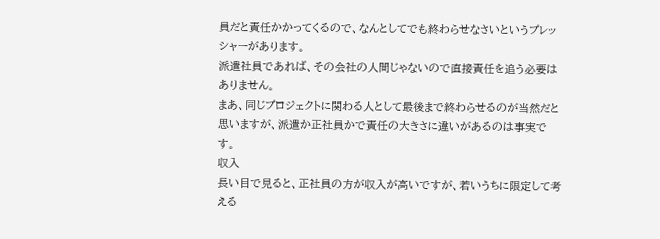員だと責任かかってくるので、なんとしてでも終わらせなさいというプレッシャーがあります。
派遣社員であれば、その会社の人間じゃないので直接責任を追う必要はありません。
まあ、同じプロジェクトに関わる人として最後まで終わらせるのが当然だと思いますが、派遣か正社員かで責任の大きさに違いがあるのは事実です。
収入
長い目で見ると、正社員の方が収入が高いですが、若いうちに限定して考える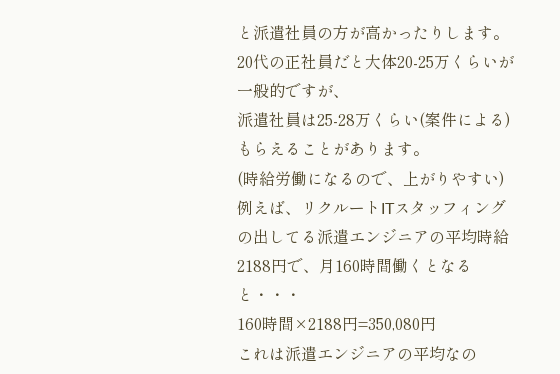と派遣社員の方が高かったりします。
20代の正社員だと大体20-25万くらいが一般的ですが、
派遣社員は25-28万くらい(案件による)もらえることがあります。
(時給労働になるので、上がりやすい)
例えば、リクルートITスタッフィングの出してる派遣エンジニアの平均時給2188円で、月160時間働くとなると・・・
160時間×2188円=350,080円
これは派遣エンジニアの平均なの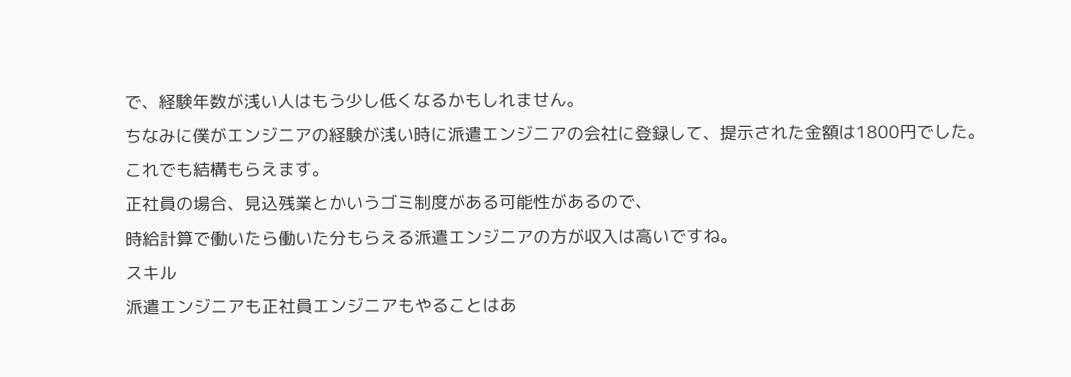で、経験年数が浅い人はもう少し低くなるかもしれません。
ちなみに僕がエンジニアの経験が浅い時に派遣エンジニアの会社に登録して、提示された金額は1800円でした。
これでも結構もらえます。
正社員の場合、見込残業とかいうゴミ制度がある可能性があるので、
時給計算で働いたら働いた分もらえる派遣エンジニアの方が収入は高いですね。
スキル
派遣エンジニアも正社員エンジニアもやることはあ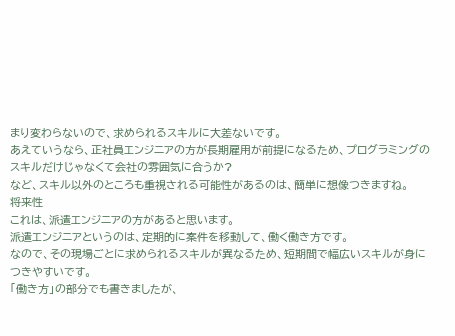まり変わらないので、求められるスキルに大差ないです。
あえていうなら、正社員エンジニアの方が長期雇用が前提になるため、プログラミングのスキルだけじゃなくて会社の雰囲気に合うか?
など、スキル以外のところも重視される可能性があるのは、簡単に想像つきますね。
将来性
これは、派遣エンジニアの方があると思います。
派遣エンジニアというのは、定期的に案件を移動して、働く働き方です。
なので、その現場ごとに求められるスキルが異なるため、短期間で幅広いスキルが身につきやすいです。
「働き方」の部分でも書きましたが、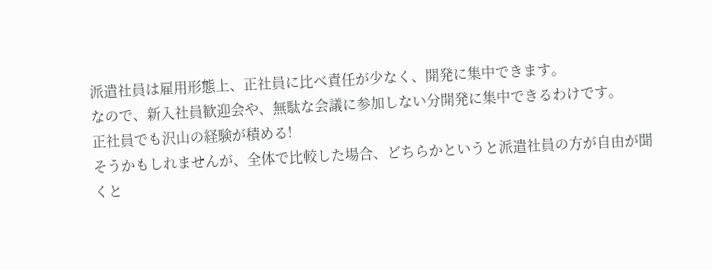派遣社員は雇用形態上、正社員に比べ責任が少なく、開発に集中できます。
なので、新入社員歓迎会や、無駄な会議に参加しない分開発に集中できるわけです。
正社員でも沢山の経験が積める!
そうかもしれませんが、全体で比較した場合、どちらかというと派遣社員の方が自由が聞くと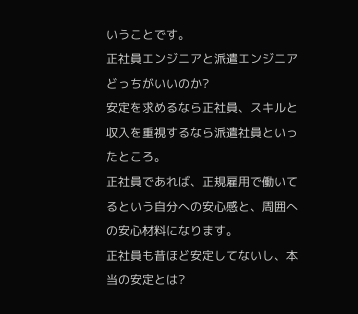いうことです。
正社員エンジニアと派遣エンジニアどっちがいいのか?
安定を求めるなら正社員、スキルと収入を重視するなら派遣社員といったところ。
正社員であれば、正規雇用で働いてるという自分への安心感と、周囲への安心材料になります。
正社員も昔ほど安定してないし、本当の安定とは?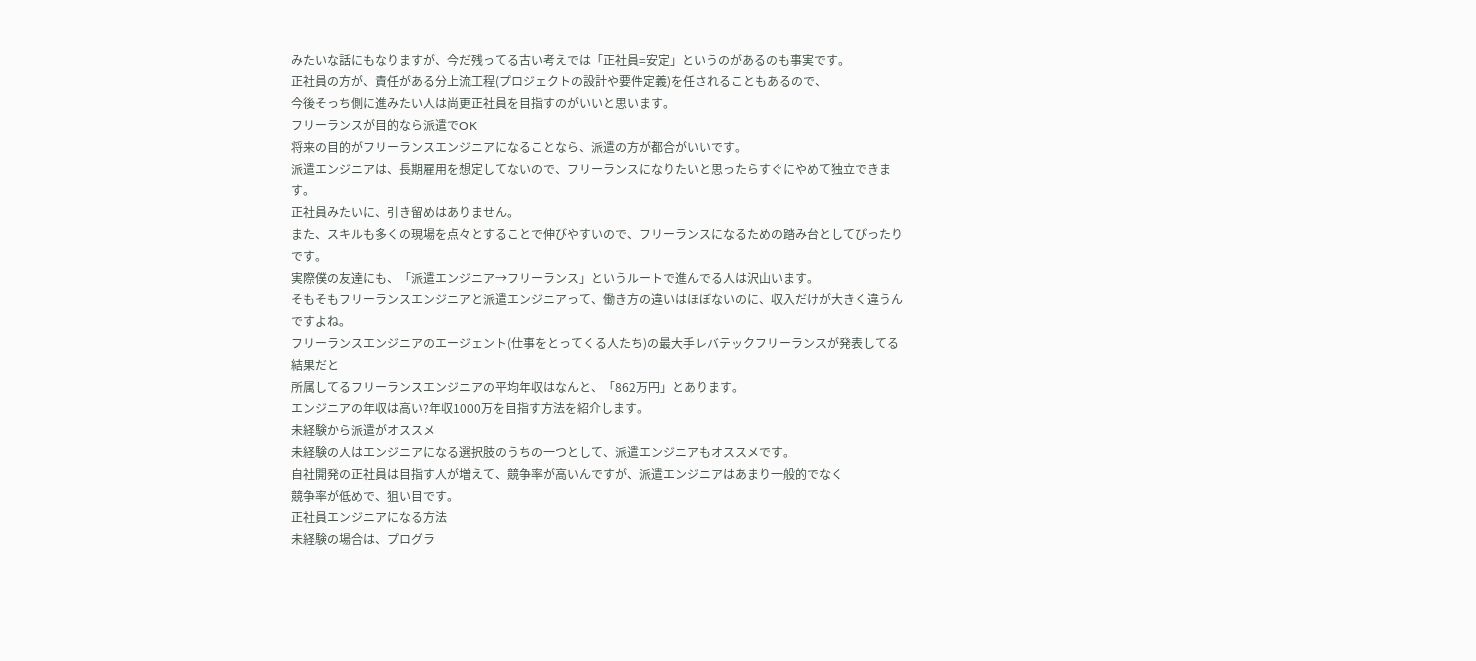みたいな話にもなりますが、今だ残ってる古い考えでは「正社員=安定」というのがあるのも事実です。
正社員の方が、責任がある分上流工程(プロジェクトの設計や要件定義)を任されることもあるので、
今後そっち側に進みたい人は尚更正社員を目指すのがいいと思います。
フリーランスが目的なら派遣でOK
将来の目的がフリーランスエンジニアになることなら、派遣の方が都合がいいです。
派遣エンジニアは、長期雇用を想定してないので、フリーランスになりたいと思ったらすぐにやめて独立できます。
正社員みたいに、引き留めはありません。
また、スキルも多くの現場を点々とすることで伸びやすいので、フリーランスになるための踏み台としてぴったりです。
実際僕の友達にも、「派遣エンジニア→フリーランス」というルートで進んでる人は沢山います。
そもそもフリーランスエンジニアと派遣エンジニアって、働き方の違いはほぼないのに、収入だけが大きく違うんですよね。
フリーランスエンジニアのエージェント(仕事をとってくる人たち)の最大手レバテックフリーランスが発表してる結果だと
所属してるフリーランスエンジニアの平均年収はなんと、「862万円」とあります。
エンジニアの年収は高い?年収1000万を目指す方法を紹介します。
未経験から派遣がオススメ
未経験の人はエンジニアになる選択肢のうちの一つとして、派遣エンジニアもオススメです。
自社開発の正社員は目指す人が増えて、競争率が高いんですが、派遣エンジニアはあまり一般的でなく
競争率が低めで、狙い目です。
正社員エンジニアになる方法
未経験の場合は、プログラ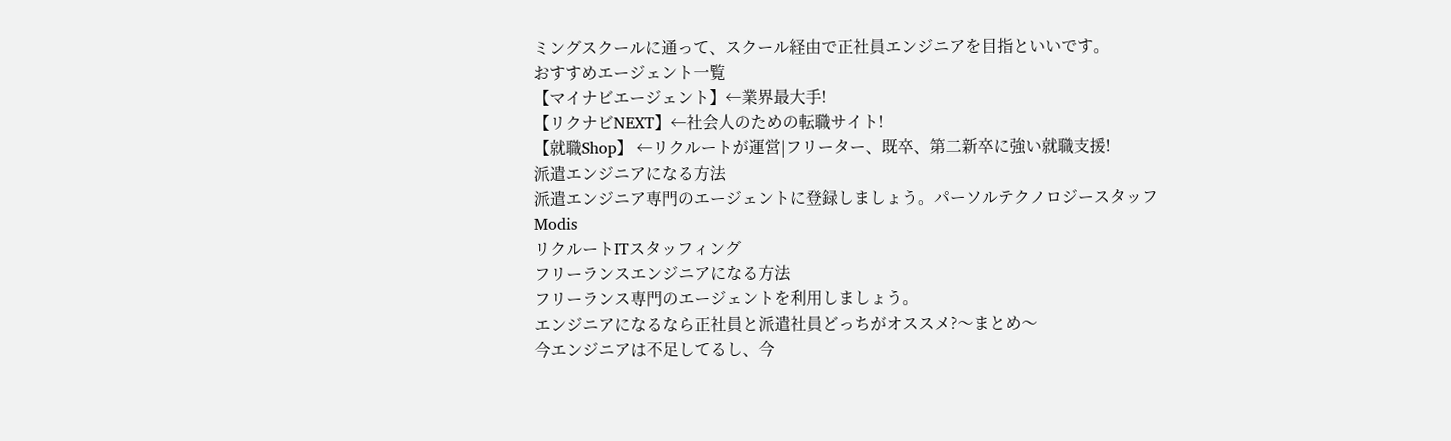ミングスクールに通って、スクール経由で正社員エンジニアを目指といいです。
おすすめエージェント一覧
【マイナビエージェント】←業界最大手!
【リクナビNEXT】←社会人のための転職サイト!
【就職Shop】 ←リクルートが運営|フリーター、既卒、第二新卒に強い就職支援!
派遣エンジニアになる方法
派遣エンジニア専門のエージェントに登録しましょう。パーソルテクノロジースタッフ
Modis
リクルートITスタッフィング
フリーランスエンジニアになる方法
フリーランス専門のエージェントを利用しましょう。
エンジニアになるなら正社員と派遣社員どっちがオススメ?〜まとめ〜
今エンジニアは不足してるし、今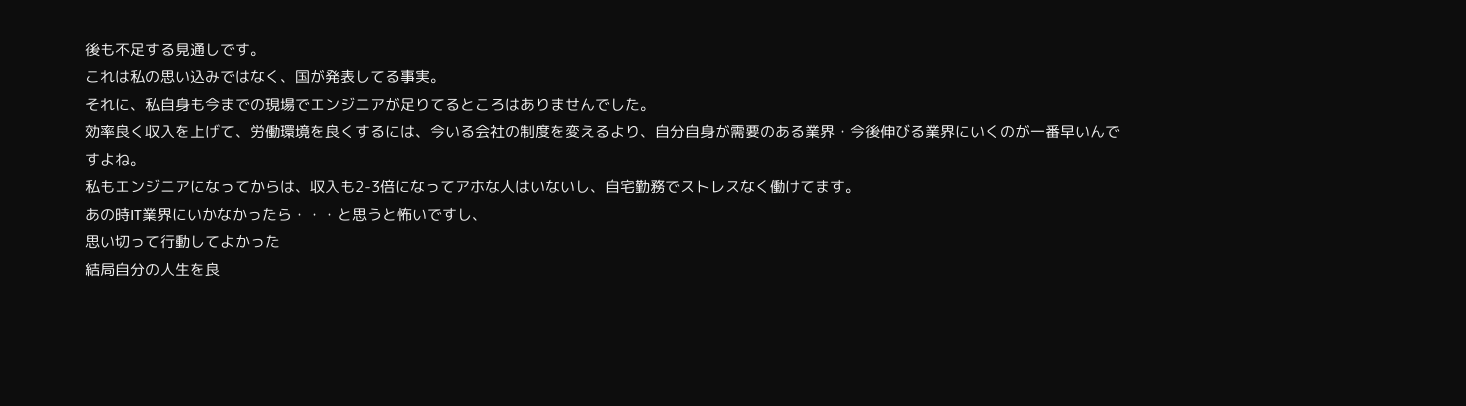後も不足する見通しです。
これは私の思い込みではなく、国が発表してる事実。
それに、私自身も今までの現場でエンジニアが足りてるところはありませんでした。
効率良く収入を上げて、労働環境を良くするには、今いる会社の制度を変えるより、自分自身が需要のある業界・今後伸びる業界にいくのが一番早いんですよね。
私もエンジニアになってからは、収入も2-3倍になってアホな人はいないし、自宅勤務でストレスなく働けてます。
あの時IT業界にいかなかったら・・・と思うと怖いですし、
思い切って行動してよかった
結局自分の人生を良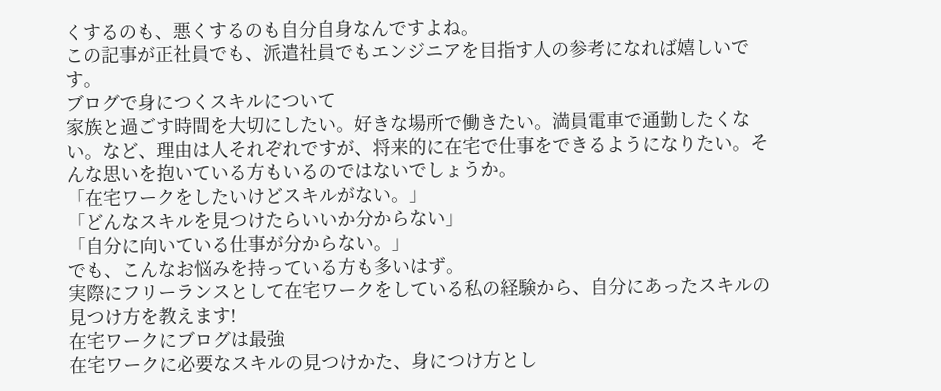くするのも、悪くするのも自分自身なんですよね。
この記事が正社員でも、派遣社員でもエンジニアを目指す人の参考になれば嬉しいです。
ブログで身につくスキルについて
家族と過ごす時間を大切にしたい。好きな場所で働きたい。満員電車で通勤したくない。など、理由は人それぞれですが、将来的に在宅で仕事をできるようになりたい。そんな思いを抱いている方もいるのではないでしょうか。
「在宅ワークをしたいけどスキルがない。」
「どんなスキルを見つけたらいいか分からない」
「自分に向いている仕事が分からない。」
でも、こんなお悩みを持っている方も多いはず。
実際にフリーランスとして在宅ワークをしている私の経験から、自分にあったスキルの見つけ方を教えます!
在宅ワークにブログは最強
在宅ワークに必要なスキルの見つけかた、身につけ方とし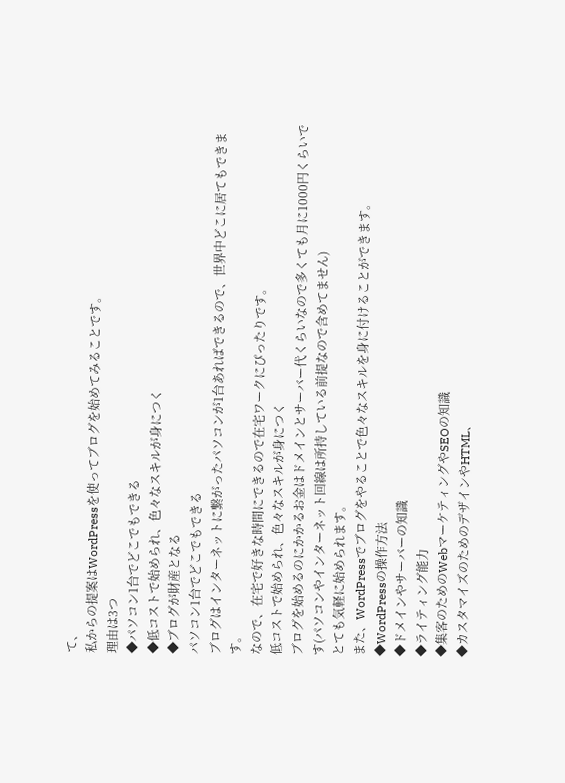て、
私からの提案はWordPressを使ってブログを始めてみることです。
理由は3つ
◆パソコン1台でどこでもできる
◆低コストで始められ、色々なスキルが身につく
◆ブログが財産となる
パソコン1台でどこでもできる
ブログはインターネットに繋がったパソコンが1台あればできるので、世界中どこに居てもできます。
なので、在宅で好きな時間にできるので在宅ワークにぴったりです。
低コストで始められ、色々なスキルが身につく
ブログを始めるのにかかるお金はドメインとサーバー代くらいなので多くても月に1000円くらいです(パソコンやインターネット回線は所持している前提なので含めてません)
とても気軽に始められます。
また、WordPressでブログをやることで色々なスキルを身に付けることができます。
◆WordPressの操作方法
◆ドメインやサーバーの知識
◆ライティング能力
◆集客のためのWebマーケティングやSEOの知識
◆カスタマイズのためのデザインやHTML、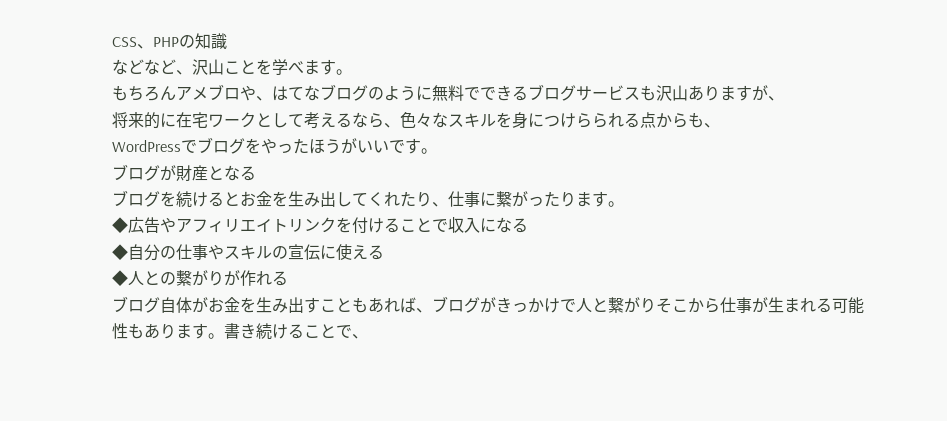CSS、PHPの知識
などなど、沢山ことを学べます。
もちろんアメブロや、はてなブログのように無料でできるブログサービスも沢山ありますが、
将来的に在宅ワークとして考えるなら、色々なスキルを身につけらられる点からも、
WordPressでブログをやったほうがいいです。
ブログが財産となる
ブログを続けるとお金を生み出してくれたり、仕事に繋がったります。
◆広告やアフィリエイトリンクを付けることで収入になる
◆自分の仕事やスキルの宣伝に使える
◆人との繋がりが作れる
ブログ自体がお金を生み出すこともあれば、ブログがきっかけで人と繋がりそこから仕事が生まれる可能性もあります。書き続けることで、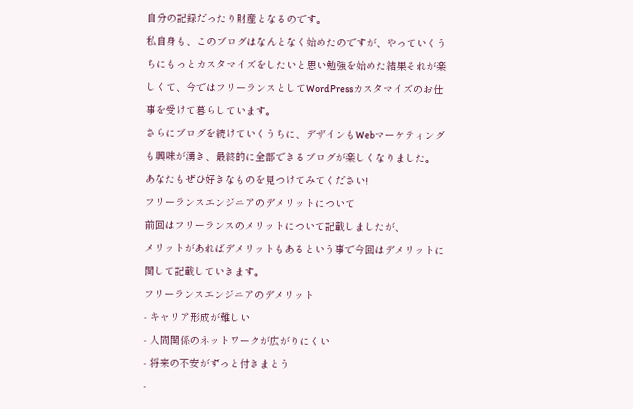自分の記録だったり財産となるのです。
私自身も、このブログはなんとなく始めたのですが、やっていくうちにもっとカスタマイズをしたいと思い勉強を始めた結果それが楽しくて、今ではフリーランスとしてWordPressカスタマイズのお仕事を受けて暮らしています。
さらにブログを続けていくうちに、デザインもWebマーケティングも興味が湧き、最終的に全部できるブログが楽しくなりました。
あなたもぜひ好きなものを見つけてみてください!
フリーランスエンジニアのデメリットについて
前回はフリーランスのメリットについて記載しましたが、
メリットがあればデメリットもあるという事で今回はデメリットに関して記載していきます。
フリーランスエンジニアのデメリット
- キャリア形成が難しい
- 人間関係のネットワークが広がりにくい
- 将来の不安がずっと付きまとう
-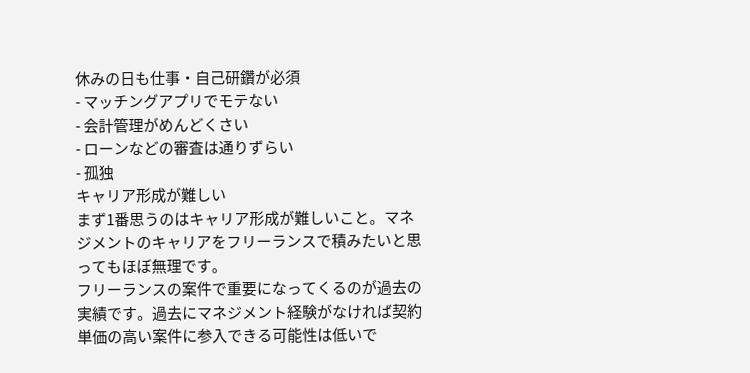休みの日も仕事・自己研鑽が必須
- マッチングアプリでモテない
- 会計管理がめんどくさい
- ローンなどの審査は通りずらい
- 孤独
キャリア形成が難しい
まず1番思うのはキャリア形成が難しいこと。マネジメントのキャリアをフリーランスで積みたいと思ってもほぼ無理です。
フリーランスの案件で重要になってくるのが過去の実績です。過去にマネジメント経験がなければ契約単価の高い案件に参入できる可能性は低いで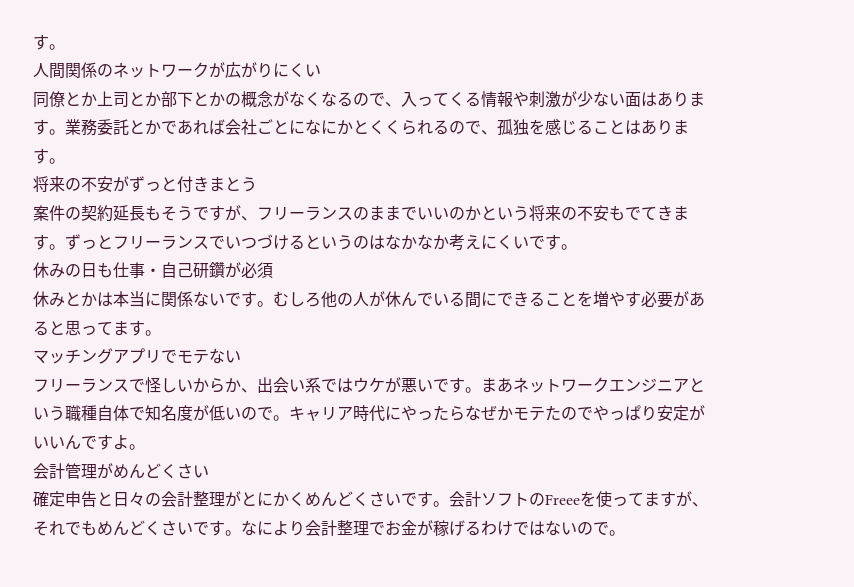す。
人間関係のネットワークが広がりにくい
同僚とか上司とか部下とかの概念がなくなるので、入ってくる情報や刺激が少ない面はあります。業務委託とかであれば会社ごとになにかとくくられるので、孤独を感じることはあります。
将来の不安がずっと付きまとう
案件の契約延長もそうですが、フリーランスのままでいいのかという将来の不安もでてきます。ずっとフリーランスでいつづけるというのはなかなか考えにくいです。
休みの日も仕事・自己研鑽が必須
休みとかは本当に関係ないです。むしろ他の人が休んでいる間にできることを増やす必要があると思ってます。
マッチングアプリでモテない
フリーランスで怪しいからか、出会い系ではウケが悪いです。まあネットワークエンジニアという職種自体で知名度が低いので。キャリア時代にやったらなぜかモテたのでやっぱり安定がいいんですよ。
会計管理がめんどくさい
確定申告と日々の会計整理がとにかくめんどくさいです。会計ソフトのFreeeを使ってますが、それでもめんどくさいです。なにより会計整理でお金が稼げるわけではないので。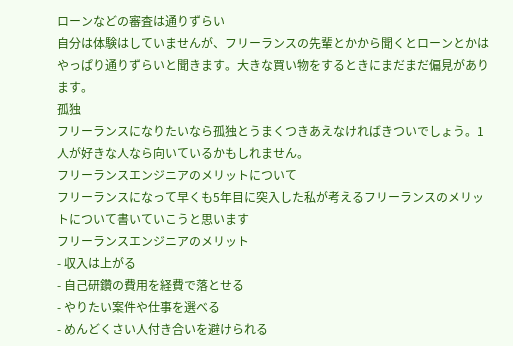ローンなどの審査は通りずらい
自分は体験はしていませんが、フリーランスの先輩とかから聞くとローンとかはやっぱり通りずらいと聞きます。大きな買い物をするときにまだまだ偏見があります。
孤独
フリーランスになりたいなら孤独とうまくつきあえなければきついでしょう。1人が好きな人なら向いているかもしれません。
フリーランスエンジニアのメリットについて
フリーランスになって早くも5年目に突入した私が考えるフリーランスのメリットについて書いていこうと思います
フリーランスエンジニアのメリット
- 収入は上がる
- 自己研鑽の費用を経費で落とせる
- やりたい案件や仕事を選べる
- めんどくさい人付き合いを避けられる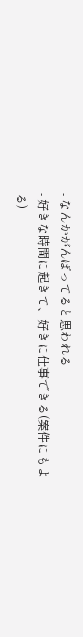- なんかがんばってると思われる
- 好きな時間に起きて、好きに仕事できる(案件にもよる)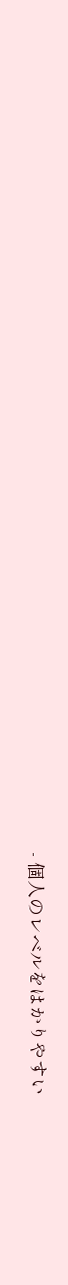- 個人のレベルをはかりやすい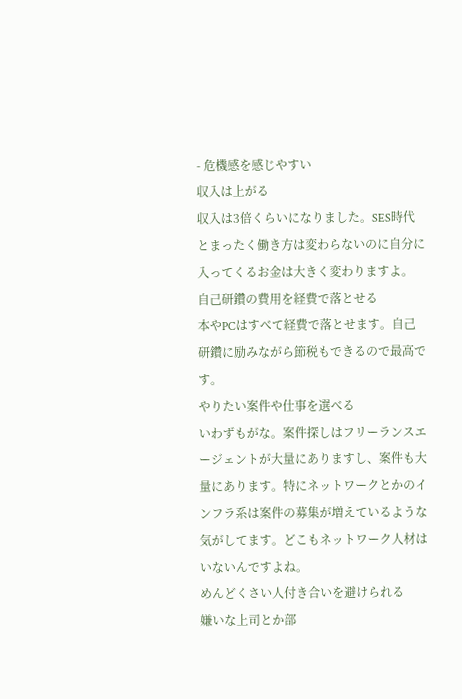- 危機感を感じやすい
収入は上がる
収入は3倍くらいになりました。SES時代とまったく働き方は変わらないのに自分に入ってくるお金は大きく変わりますよ。
自己研鑽の費用を経費で落とせる
本やPCはすべて経費で落とせます。自己研鑽に励みながら節税もできるので最高です。
やりたい案件や仕事を選べる
いわずもがな。案件探しはフリーランスエージェントが大量にありますし、案件も大量にあります。特にネットワークとかのインフラ系は案件の募集が増えているような気がしてます。どこもネットワーク人材はいないんですよね。
めんどくさい人付き合いを避けられる
嫌いな上司とか部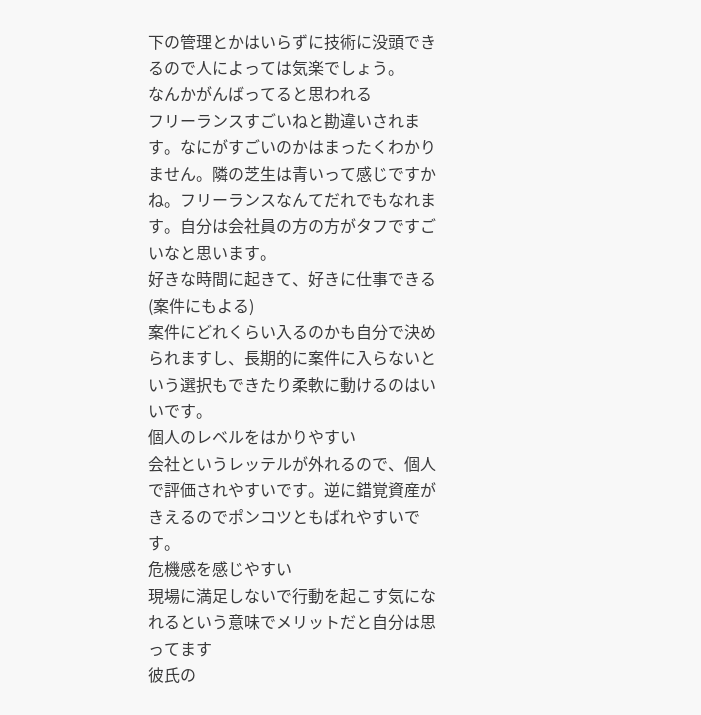下の管理とかはいらずに技術に没頭できるので人によっては気楽でしょう。
なんかがんばってると思われる
フリーランスすごいねと勘違いされます。なにがすごいのかはまったくわかりません。隣の芝生は青いって感じですかね。フリーランスなんてだれでもなれます。自分は会社員の方の方がタフですごいなと思います。
好きな時間に起きて、好きに仕事できる(案件にもよる)
案件にどれくらい入るのかも自分で決められますし、長期的に案件に入らないという選択もできたり柔軟に動けるのはいいです。
個人のレベルをはかりやすい
会社というレッテルが外れるので、個人で評価されやすいです。逆に錯覚資産がきえるのでポンコツともばれやすいです。
危機感を感じやすい
現場に満足しないで行動を起こす気になれるという意味でメリットだと自分は思ってます
彼氏の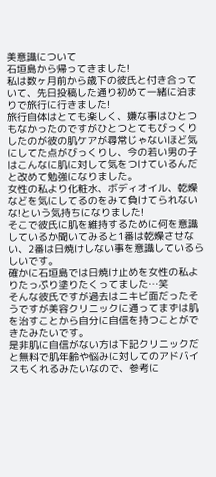美意識について
石垣島から帰ってきました!
私は数ヶ月前から歳下の彼氏と付き合っていて、先日投稿した通り初めて一緒に泊まりで旅行に行きました!
旅行自体はとても楽しく、嫌な事はひとつもなかったのですがひとつとてもびっくりしたのが彼の肌ケアが尋常じゃないほど気にしてた点がびっくりし、今の若い男の子はこんなに肌に対して気をつけているんだと改めて勉強になりました。
女性の私より化粧水、ボディオイル、乾燥などを気にしてるのをみて負けてられないな!という気持ちになりました!
そこで彼氏に肌を維持するために何を意識しているか聞いてみると1番は乾燥させない、2番は日焼けしない事を意識しているらしいです。
確かに石垣島では日焼け止めを女性の私よりたっぷり塗りたくってました…笑
そんな彼氏ですが過去はニキビ面だったそうですが美容クリニックに通ってまずは肌を治すことから自分に自信を持つことができたみたいです。
是非肌に自信がない方は下記クリニックだと無料で肌年齢や悩みに対してのアドバイスもくれるみたいなので、参考に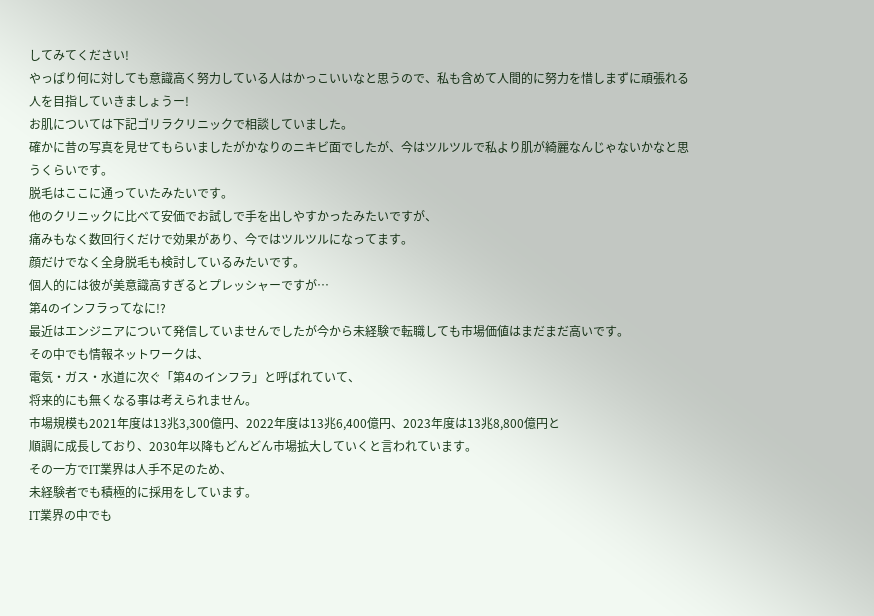してみてください!
やっぱり何に対しても意識高く努力している人はかっこいいなと思うので、私も含めて人間的に努力を惜しまずに頑張れる人を目指していきましょうー!
お肌については下記ゴリラクリニックで相談していました。
確かに昔の写真を見せてもらいましたがかなりのニキビ面でしたが、今はツルツルで私より肌が綺麗なんじゃないかなと思うくらいです。
脱毛はここに通っていたみたいです。
他のクリニックに比べて安価でお試しで手を出しやすかったみたいですが、
痛みもなく数回行くだけで効果があり、今ではツルツルになってます。
顔だけでなく全身脱毛も検討しているみたいです。
個人的には彼が美意識高すぎるとプレッシャーですが…
第4のインフラってなに!?
最近はエンジニアについて発信していませんでしたが今から未経験で転職しても市場価値はまだまだ高いです。
その中でも情報ネットワークは、
電気・ガス・水道に次ぐ「第4のインフラ」と呼ばれていて、
将来的にも無くなる事は考えられません。
市場規模も2021年度は13兆3,300億円、2022年度は13兆6,400億円、2023年度は13兆8,800億円と
順調に成長しており、2030年以降もどんどん市場拡大していくと言われています。
その一方でIT業界は人手不足のため、
未経験者でも積極的に採用をしています。
IT業界の中でも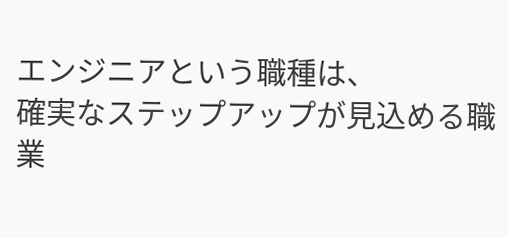エンジニアという職種は、
確実なステップアップが見込める職業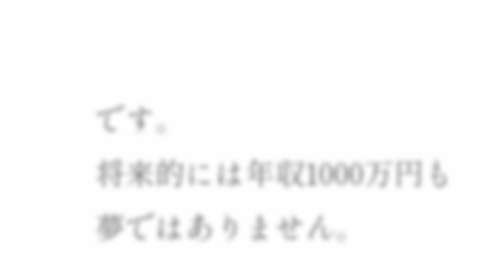です。
将来的には年収1000万円も夢ではありません。